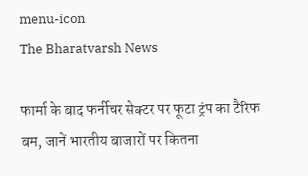menu-icon
The Bharatvarsh News

फार्मा के बाद फर्नीचर सेक्टर पर फूटा ट्रंप का टैरिफ बम, जानें भारतीय बाजारों पर कितना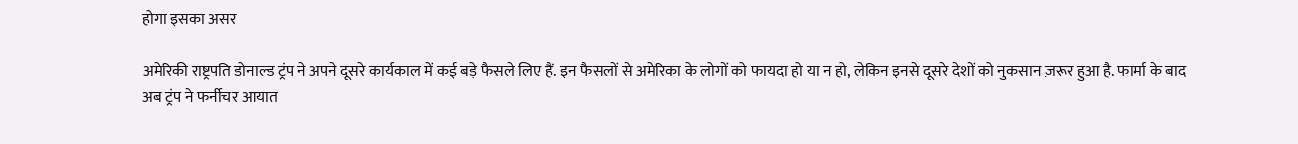होगा इसका असर

अमेरिकी राष्ट्रपति डोनाल्ड ट्रंप ने अपने दूसरे कार्यकाल में कई बड़े फैसले लिए हैं. इन फैसलों से अमेरिका के लोगों को फायदा हो या न हो, लेकिन इनसे दूसरे देशों को नुकसान ज़रूर हुआ है. फार्मा के बाद अब ट्रंप ने फर्नीचर आयात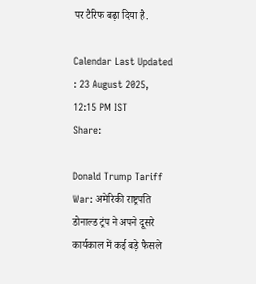पर टैरिफ बढ़ा दिया है.

Calendar Last Updated : 23 August 2025, 12:15 PM IST
Share:

Donald Trump Tariff War: अमेरिकी राष्ट्रपति डोनाल्ड ट्रंप ने अपने दूसरे कार्यकाल में कई बड़े फैसले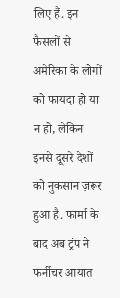लिए हैं. इन फैसलों से अमेरिका के लोगों को फायदा हो या न हो, लेकिन इनसे दूसरे देशों को नुकसान ज़रूर हुआ है. फार्मा के बाद अब ट्रंप ने फर्नीचर आयात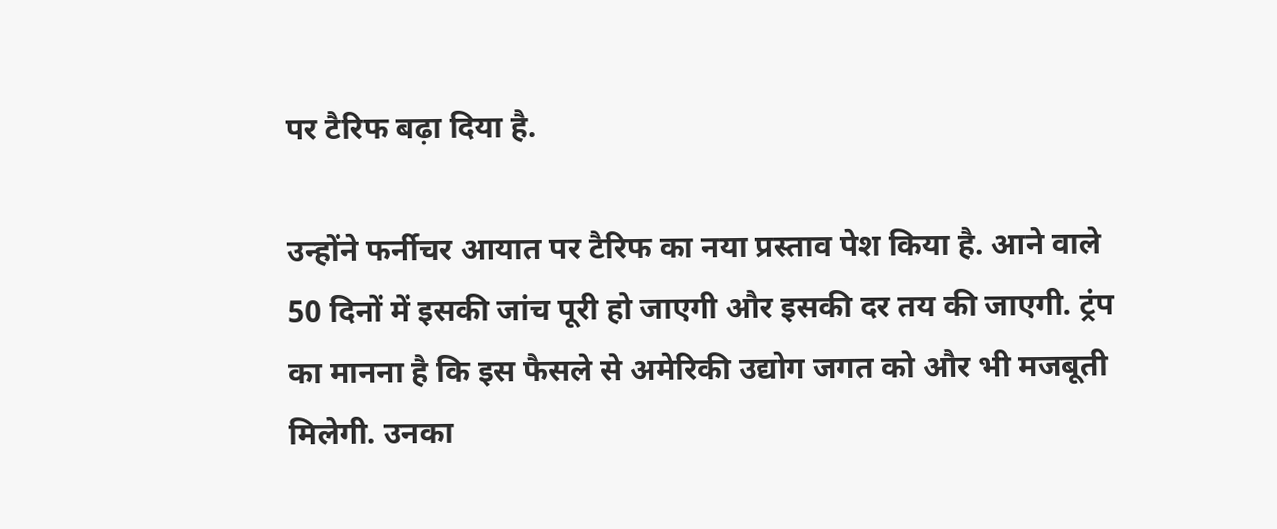पर टैरिफ बढ़ा दिया है.

उन्होंने फर्नीचर आयात पर टैरिफ का नया प्रस्ताव पेश किया है. आने वाले 50 दिनों में इसकी जांच पूरी हो जाएगी और इसकी दर तय की जाएगी. ट्रंप का मानना है कि इस फैसले से अमेरिकी उद्योग जगत को और भी मजबूती मिलेगी. उनका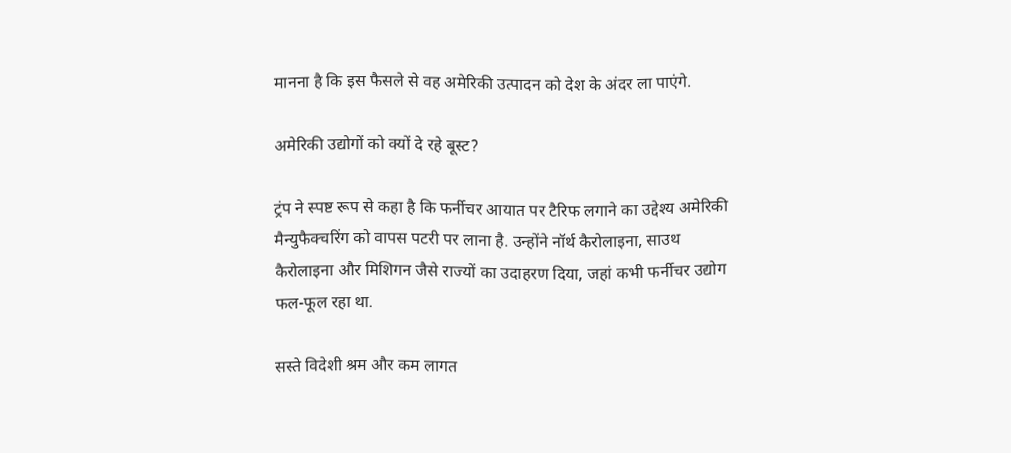मानना है कि इस फैसले से वह अमेरिकी उत्पादन को देश के अंदर ला पाएंगे.

अमेरिकी उद्योगों को क्यों दे रहे बूस्ट?

ट्रंप ने स्पष्ट रूप से कहा है कि फर्नीचर आयात पर टैरिफ लगाने का उद्देश्य अमेरिकी मैन्युफैक्चरिंग को वापस पटरी पर लाना है. उन्होंने नॉर्थ कैरोलाइना, साउथ कैरोलाइना और मिशिगन जैसे राज्यों का उदाहरण दिया, जहां कभी फर्नीचर उद्योग फल-फूल रहा था.

सस्ते विदेशी श्रम और कम लागत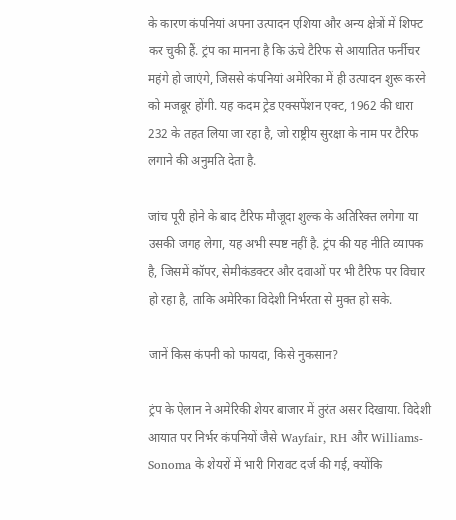के कारण कंपनियां अपना उत्पादन एशिया और अन्य क्षेत्रों में शिफ्ट कर चुकी हैं. ट्रंप का मानना है कि ऊंचे टैरिफ से आयातित फर्नीचर महंगे हो जाएंगे, जिससे कंपनियां अमेरिका में ही उत्पादन शुरू करने को मजबूर होंगी. यह कदम ट्रेड एक्सपेंशन एक्ट, 1962 की धारा 232 के तहत लिया जा रहा है, जो राष्ट्रीय सुरक्षा के नाम पर टैरिफ लगाने की अनुमति देता है.

जांच पूरी होने के बाद टैरिफ मौजूदा शुल्क के अतिरिक्त लगेगा या उसकी जगह लेगा, यह अभी स्पष्ट नहीं है. ट्रंप की यह नीति व्यापक है, जिसमें कॉपर, सेमीकंडक्टर और दवाओं पर भी टैरिफ पर विचार हो रहा है, ताकि अमेरिका विदेशी निर्भरता से मुक्त हो सके.

जानें किस कंपनी को फायदा, किसे नुकसान?

ट्रंप के ऐलान ने अमेरिकी शेयर बाजार में तुरंत असर दिखाया. विदेशी आयात पर निर्भर कंपनियों जैसे Wayfair, RH और Williams-Sonoma के शेयरों में भारी गिरावट दर्ज की गई, क्योंकि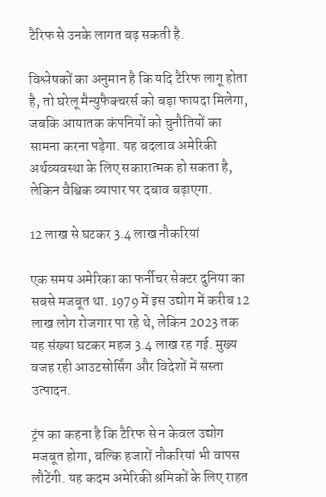टैरिफ से उनके लागत बढ़ सकती है.

विश्लेषकों का अनुमान है कि यदि टैरिफ लागू होता है, तो घरेलू मैन्युफैक्चरर्स को बड़ा फायदा मिलेगा, जबकि आयातक कंपनियों को चुनौतियों का सामना करना पड़ेगा. यह बदलाव अमेरिकी अर्थव्यवस्था के लिए सकारात्मक हो सकता है, लेकिन वैश्विक व्यापार पर दबाव बढ़ाएगा.

12 लाख से घटकर 3.4 लाख नौकरियां

एक समय अमेरिका का फर्नीचर सेक्टर दुनिया का सबसे मजबूत था. 1979 में इस उद्योग में करीब 12 लाख लोग रोजगार पा रहे थे, लेकिन 2023 तक यह संख्या घटकर महज 3.4 लाख रह गई. मुख्य वजह रही आउटसोर्सिंग और विदेशों में सस्ता उत्पादन.

ट्रंप का कहना है कि टैरिफ से न केवल उद्योग मजबूत होगा, बल्कि हजारों नौकरियां भी वापस लौटेंगी. यह कदम अमेरिकी श्रमिकों के लिए राहत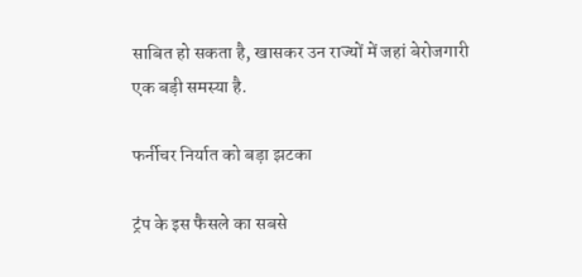साबित हो सकता है, खासकर उन राज्यों में जहां बेरोजगारी एक बड़ी समस्या है.

फर्नीचर निर्यात को बड़ा झटका

ट्रंप के इस फैसले का सबसे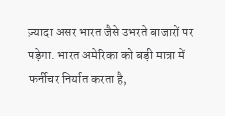ज़्यादा असर भारत जैसे उभरते बाजारों पर पड़ेगा. भारत अमेरिका को बड़ी मात्रा में फर्नीचर निर्यात करता है,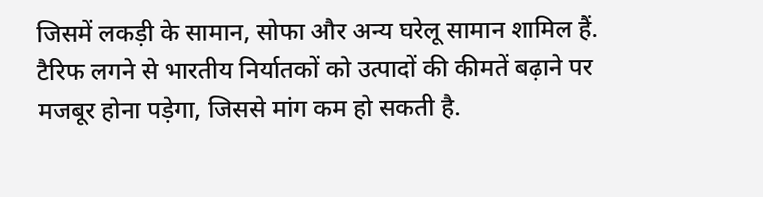जिसमें लकड़ी के सामान, सोफा और अन्य घरेलू सामान शामिल हैं. टैरिफ लगने से भारतीय निर्यातकों को उत्पादों की कीमतें बढ़ाने पर मजबूर होना पड़ेगा, जिससे मांग कम हो सकती है.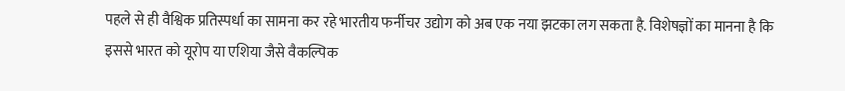पहले से ही वैश्विक प्रतिस्पर्धा का सामना कर रहे भारतीय फर्नीचर उद्योग को अब एक नया झटका लग सकता है. विशेषज्ञों का मानना है कि इससे भारत को यूरोप या एशिया जैसे वैकल्पिक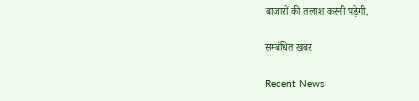बाजारों की तलाश करनी पड़ेगी.

सम्बंधित खबर

Recent News